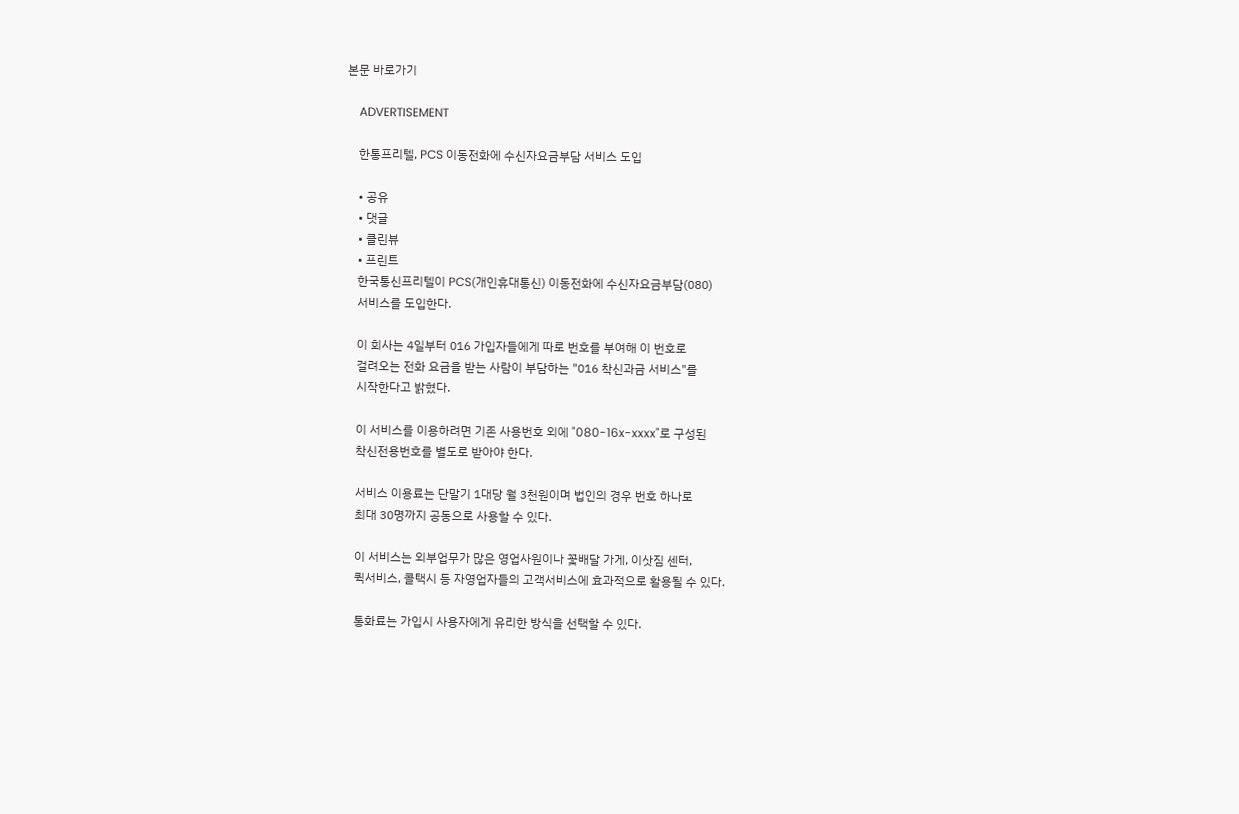본문 바로가기

    ADVERTISEMENT

    한통프리텔, PCS 이동전화에 수신자요금부담 서비스 도입

    • 공유
    • 댓글
    • 클린뷰
    • 프린트
    한국통신프리텔이 PCS(개인휴대통신) 이동전화에 수신자요금부담(080)
    서비스를 도입한다.

    이 회사는 4일부터 016 가입자들에게 따로 번호를 부여해 이 번호로
    걸려오는 전화 요금을 받는 사람이 부담하는 "016 착신과금 서비스"를
    시작한다고 밝혔다.

    이 서비스를 이용하려면 기존 사용번호 외에 "080-16x-xxxx"로 구성된
    착신전용번호를 별도로 받아야 한다.

    서비스 이용료는 단말기 1대당 월 3천원이며 법인의 경우 번호 하나로
    최대 30명까지 공동으로 사용할 수 있다.

    이 서비스는 외부업무가 많은 영업사원이나 꽃배달 가게, 이삿짐 센터,
    퀵서비스, 콜택시 등 자영업자들의 고객서비스에 효과적으로 활용될 수 있다.

    통화료는 가입시 사용자에게 유리한 방식을 선택할 수 있다.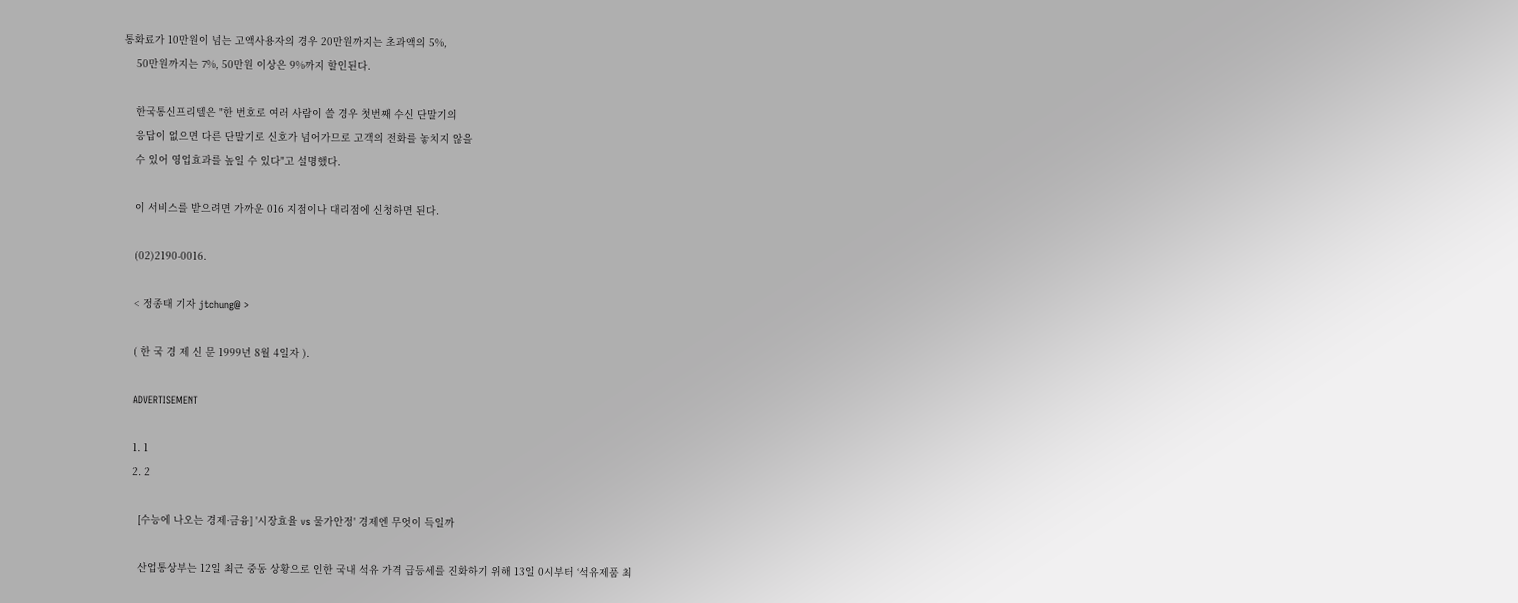통화료가 10만원이 넘는 고액사용자의 경우 20만원까지는 초과액의 5%,
    50만원까지는 7%, 50만원 이상은 9%까지 할인된다.

    한국통신프리텔은 "한 번호로 여러 사람이 쓸 경우 첫번째 수신 단말기의
    응답이 없으면 다른 단말기로 신호가 넘어가므로 고객의 전화를 놓치지 않을
    수 있어 영업효과를 높일 수 있다"고 설명했다.

    이 서비스를 받으려면 가까운 016 지점이나 대리점에 신청하면 된다.

    (02)2190-0016.

    < 정종태 기자 jtchung@ >

    ( 한 국 경 제 신 문 1999년 8월 4일자 ).

    ADVERTISEMENT

    1. 1
    2. 2

      [수능에 나오는 경제·금융] '시장효율 vs 물가안정' 경제엔 무엇이 득일까

      산업통상부는 12일 최근 중동 상황으로 인한 국내 석유 가격 급등세를 진화하기 위해 13일 0시부터 ‘석유제품 최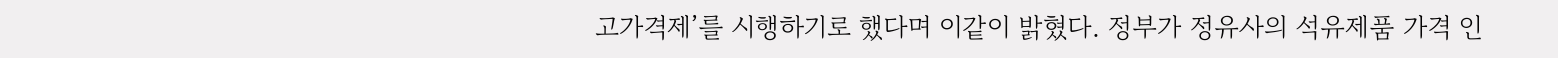고가격제’를 시행하기로 했다며 이같이 밝혔다. 정부가 정유사의 석유제품 가격 인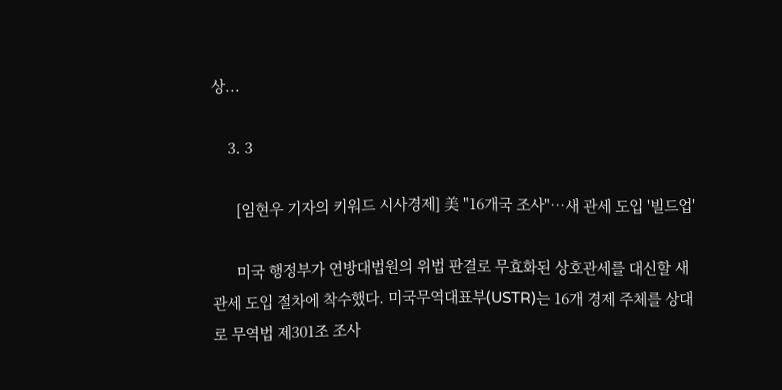상...

    3. 3

      [임현우 기자의 키워드 시사경제] 美 "16개국 조사"…새 관세 도입 '빌드업'

      미국 행정부가 연방대법원의 위법 판결로 무효화된 상호관세를 대신할 새 관세 도입 절차에 착수했다. 미국무역대표부(USTR)는 16개 경제 주체를 상대로 무역법 제301조 조사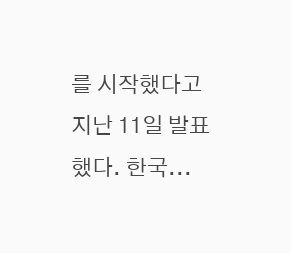를 시작했다고 지난 11일 발표했다. 한국...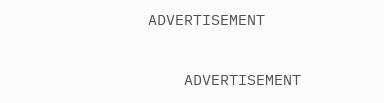ADVERTISEMENT

    ADVERTISEMENT